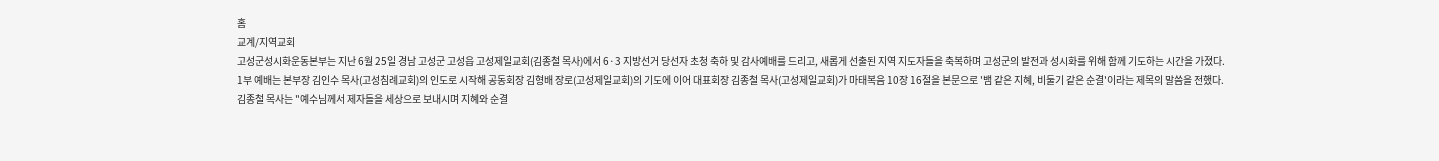홈
교계/지역교회
고성군성시화운동본부는 지난 6월 25일 경남 고성군 고성읍 고성제일교회(김종철 목사)에서 6·3 지방선거 당선자 초청 축하 및 감사예배를 드리고, 새롭게 선출된 지역 지도자들을 축복하며 고성군의 발전과 성시화를 위해 함께 기도하는 시간을 가졌다.
1부 예배는 본부장 김인수 목사(고성침례교회)의 인도로 시작해 공동회장 김형배 장로(고성제일교회)의 기도에 이어 대표회장 김종철 목사(고성제일교회)가 마태복음 10장 16절을 본문으로 '뱀 같은 지혜, 비둘기 같은 순결'이라는 제목의 말씀을 전했다.
김종철 목사는 "예수님께서 제자들을 세상으로 보내시며 지혜와 순결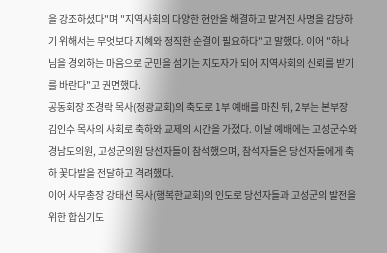을 강조하셨다"며 "지역사회의 다양한 현안을 해결하고 맡겨진 사명을 감당하기 위해서는 무엇보다 지혜와 정직한 순결이 필요하다"고 말했다. 이어 "하나님을 경외하는 마음으로 군민을 섬기는 지도자가 되어 지역사회의 신뢰를 받기를 바란다"고 권면했다.
공동회장 조경락 목사(정광교회)의 축도로 1부 예배를 마친 뒤, 2부는 본부장 김인수 목사의 사회로 축하와 교제의 시간을 가졌다. 이날 예배에는 고성군수와 경남도의원, 고성군의원 당선자들이 참석했으며, 참석자들은 당선자들에게 축하 꽃다발을 전달하고 격려했다.
이어 사무총장 강태선 목사(행복한교회)의 인도로 당선자들과 고성군의 발전을 위한 합심기도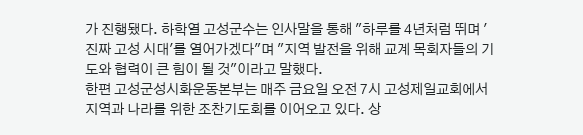가 진행됐다. 하학열 고성군수는 인사말을 통해 "하루를 4년처럼 뛰며 '진짜 고성 시대'를 열어가겠다"며 "지역 발전을 위해 교계 목회자들의 기도와 협력이 큰 힘이 될 것"이라고 말했다.
한편 고성군성시화운동본부는 매주 금요일 오전 7시 고성제일교회에서 지역과 나라를 위한 조찬기도회를 이어오고 있다. 상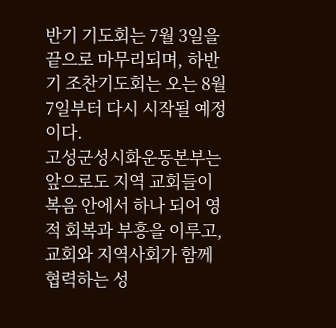반기 기도회는 7월 3일을 끝으로 마무리되며, 하반기 조찬기도회는 오는 8월 7일부터 다시 시작될 예정이다.
고성군성시화운동본부는 앞으로도 지역 교회들이 복음 안에서 하나 되어 영적 회복과 부흥을 이루고, 교회와 지역사회가 함께 협력하는 성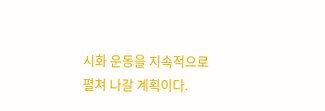시화 운동을 지속적으로 펼쳐 나갈 계획이다.